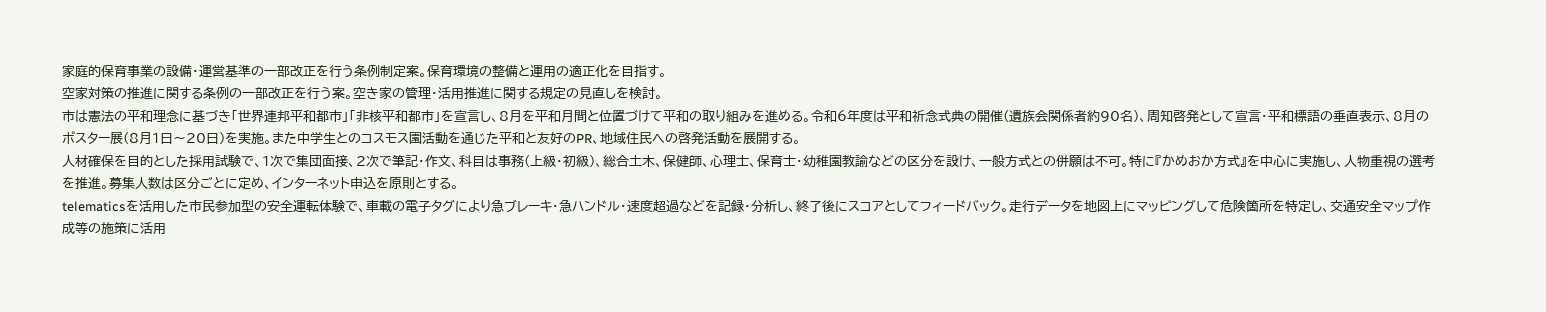家庭的保育事業の設備・運営基準の一部改正を行う条例制定案。保育環境の整備と運用の適正化を目指す。
空家対策の推進に関する条例の一部改正を行う案。空き家の管理・活用推進に関する規定の見直しを検討。
市は憲法の平和理念に基づき「世界連邦平和都市」「非核平和都市」を宣言し、8月を平和月間と位置づけて平和の取り組みを進める。令和6年度は平和祈念式典の開催(遺族会関係者約90名)、周知啓発として宣言・平和標語の垂直表示、8月のポスター展(8月1日〜20日)を実施。また中学生とのコスモス園活動を通じた平和と友好のPR、地域住民への啓発活動を展開する。
人材確保を目的とした採用試験で、1次で集団面接、2次で筆記・作文、科目は事務(上級・初級)、総合土木、保健師、心理士、保育士・幼稚園教諭などの区分を設け、一般方式との併願は不可。特に『かめおか方式』を中心に実施し、人物重視の選考を推進。募集人数は区分ごとに定め、インターネット申込を原則とする。
telematicsを活用した市民参加型の安全運転体験で、車載の電子タグにより急ブレーキ・急ハンドル・速度超過などを記録・分析し、終了後にスコアとしてフィードバック。走行データを地図上にマッピングして危険箇所を特定し、交通安全マップ作成等の施策に活用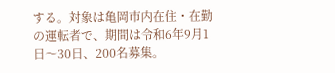する。対象は亀岡市内在住・在勤の運転者で、期間は令和6年9月1日〜30日、200名募集。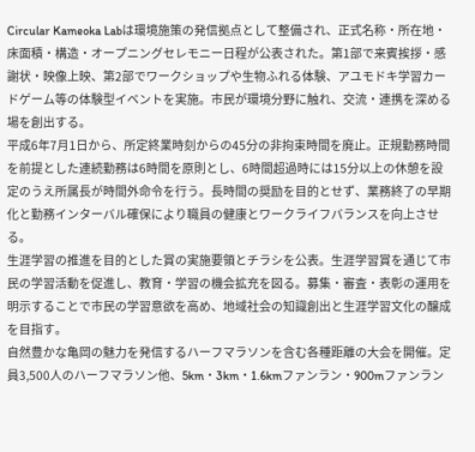Circular Kameoka Labは環境施策の発信拠点として整備され、正式名称・所在地・床面積・構造・オープニングセレモニー日程が公表された。第1部で来賓挨拶・感謝状・映像上映、第2部でワークショップや生物ふれる体験、アユモドキ学習カードゲーム等の体験型イベントを実施。市民が環境分野に触れ、交流・連携を深める場を創出する。
平成6年7月1日から、所定終業時刻からの45分の非拘束時間を廃止。正規勤務時間を前提とした連続勤務は6時間を原則とし、6時間超過時には15分以上の休憩を設定のうえ所属長が時間外命令を行う。長時間の奨励を目的とせず、業務終了の早期化と勤務インターバル確保により職員の健康とワークライフバランスを向上させる。
生涯学習の推進を目的とした賞の実施要領とチラシを公表。生涯学習賞を通じて市民の学習活動を促進し、教育・学習の機会拡充を図る。募集・審査・表彰の運用を明示することで市民の学習意欲を高め、地域社会の知識創出と生涯学習文化の醸成を目指す。
自然豊かな亀岡の魅力を発信するハーフマラソンを含む各種距離の大会を開催。定員3,500人のハーフマラソン他、5km・3km・1.6kmファンラン・900mファンラン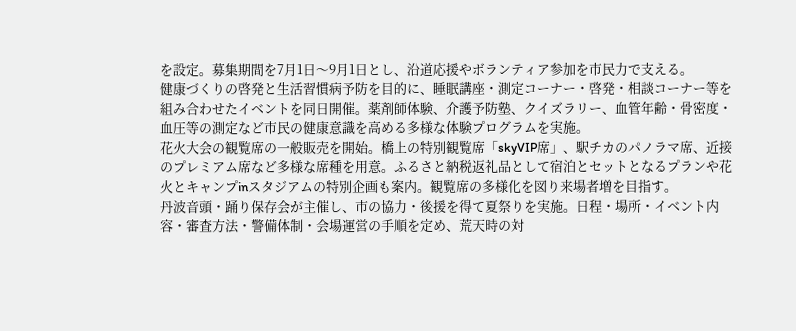を設定。募集期間を7月1日〜9月1日とし、沿道応援やボランティア参加を市民力で支える。
健康づくりの啓発と生活習慣病予防を目的に、睡眠講座・測定コーナー・啓発・相談コーナー等を組み合わせたイベントを同日開催。薬剤師体験、介護予防塾、クイズラリー、血管年齢・骨密度・血圧等の測定など市民の健康意識を高める多様な体験プログラムを実施。
花火大会の観覧席の一般販売を開始。橋上の特別観覧席「skyVIP席」、駅チカのパノラマ席、近接のプレミアム席など多様な席種を用意。ふるさと納税返礼品として宿泊とセットとなるプランや花火とキャンプinスタジアムの特別企画も案内。観覧席の多様化を図り来場者増を目指す。
丹波音頭・踊り保存会が主催し、市の協力・後援を得て夏祭りを実施。日程・場所・イベント内容・審査方法・警備体制・会場運営の手順を定め、荒天時の対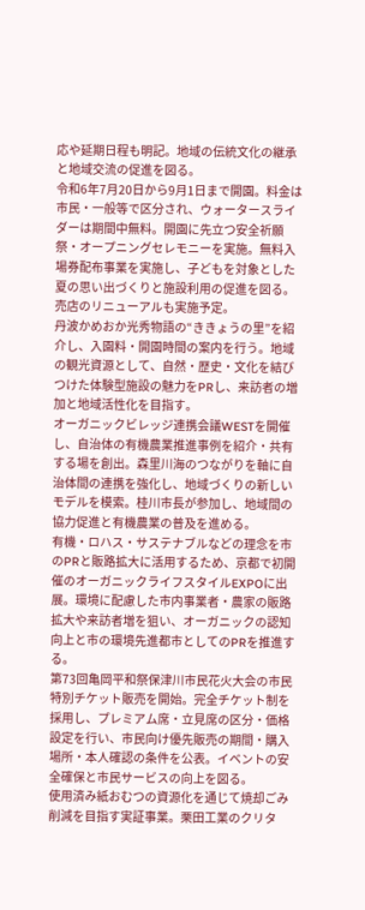応や延期日程も明記。地域の伝統文化の継承と地域交流の促進を図る。
令和6年7月20日から9月1日まで開園。料金は市民・一般等で区分され、ウォータースライダーは期間中無料。開園に先立つ安全祈願祭・オープニングセレモニーを実施。無料入場券配布事業を実施し、子どもを対象とした夏の思い出づくりと施設利用の促進を図る。売店のリニューアルも実施予定。
丹波かめおか光秀物語の“ききょうの里”を紹介し、入園料・開園時間の案内を行う。地域の観光資源として、自然・歴史・文化を結びつけた体験型施設の魅力をPRし、来訪者の増加と地域活性化を目指す。
オーガニックビレッジ連携会議WESTを開催し、自治体の有機農業推進事例を紹介・共有する場を創出。森里川海のつながりを軸に自治体間の連携を強化し、地域づくりの新しいモデルを模索。桂川市長が参加し、地域間の協力促進と有機農業の普及を進める。
有機・ロハス・サステナブルなどの理念を市のPRと販路拡大に活用するため、京都で初開催のオーガニックライフスタイルEXPOに出展。環境に配慮した市内事業者・農家の販路拡大や来訪者増を狙い、オーガニックの認知向上と市の環境先進都市としてのPRを推進する。
第73回亀岡平和祭保津川市民花火大会の市民特別チケット販売を開始。完全チケット制を採用し、プレミアム席・立見席の区分・価格設定を行い、市民向け優先販売の期間・購入場所・本人確認の条件を公表。イベントの安全確保と市民サービスの向上を図る。
使用済み紙おむつの資源化を通じて焼却ごみ削減を目指す実証事業。栗田工業のクリタ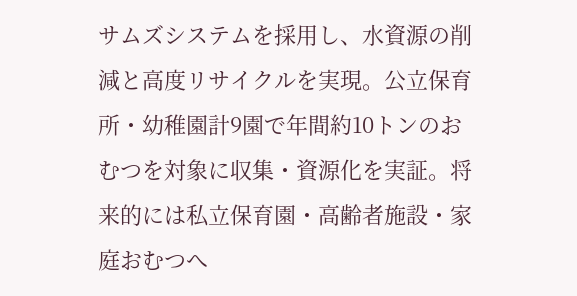サムズシステムを採用し、水資源の削減と高度リサイクルを実現。公立保育所・幼稚園計9園で年間約10トンのおむつを対象に収集・資源化を実証。将来的には私立保育園・高齢者施設・家庭おむつへ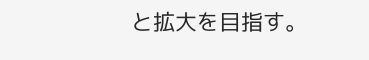と拡大を目指す。